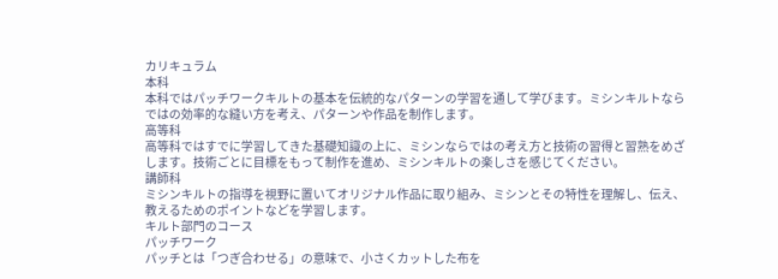カリキュラム
本科
本科ではパッチワークキルトの基本を伝統的なパターンの学習を通して学びます。ミシンキルトならではの効率的な縫い方を考え、パターンや作品を制作します。
高等科
高等科ではすでに学習してきた基礎知識の上に、ミシンならではの考え方と技術の習得と習熟をめざします。技術ごとに目標をもって制作を進め、ミシンキルトの楽しさを感じてください。
講師科
ミシンキルトの指導を視野に置いてオリジナル作品に取り組み、ミシンとその特性を理解し、伝え、教えるためのポイントなどを学習します。
キルト部門のコース
パッチワーク
パッチとは「つぎ合わせる」の意味で、小さくカットした布を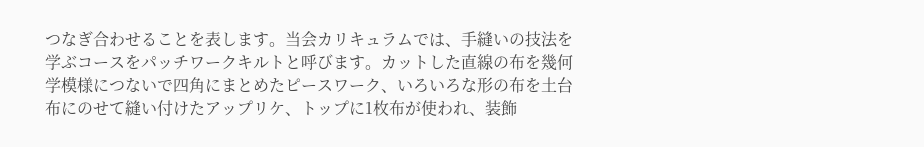つなぎ合わせることを表します。当会カリキュラムでは、手縫いの技法を学ぶコースをパッチワークキルトと呼びます。カットした直線の布を幾何学模様につないで四角にまとめたピースワーク、いろいろな形の布を土台布にのせて縫い付けたアップリケ、トップに1枚布が使われ、装飾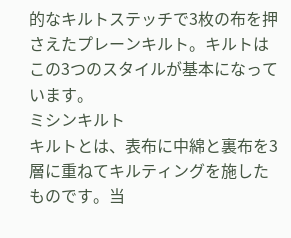的なキルトステッチで3枚の布を押さえたプレーンキルト。キルトはこの3つのスタイルが基本になっています。
ミシンキルト
キルトとは、表布に中綿と裏布を3層に重ねてキルティングを施したものです。当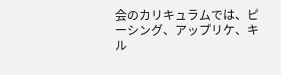会のカリキュラムでは、ピーシング、アップリケ、キル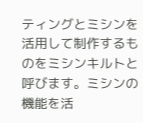ティングとミシンを活用して制作するものをミシンキルトと呼びます。ミシンの機能を活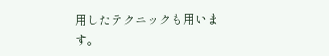用したテクニックも用います。